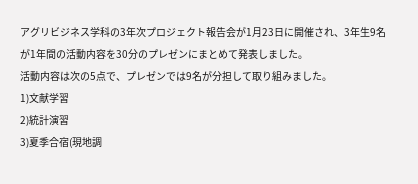アグリビジネス学科の3年次プロジェクト報告会が1月23日に開催され、3年生9名が1年間の活動内容を30分のプレゼンにまとめて発表しました。
活動内容は次の5点で、プレゼンでは9名が分担して取り組みました。
1)文献学習
2)統計演習
3)夏季合宿(現地調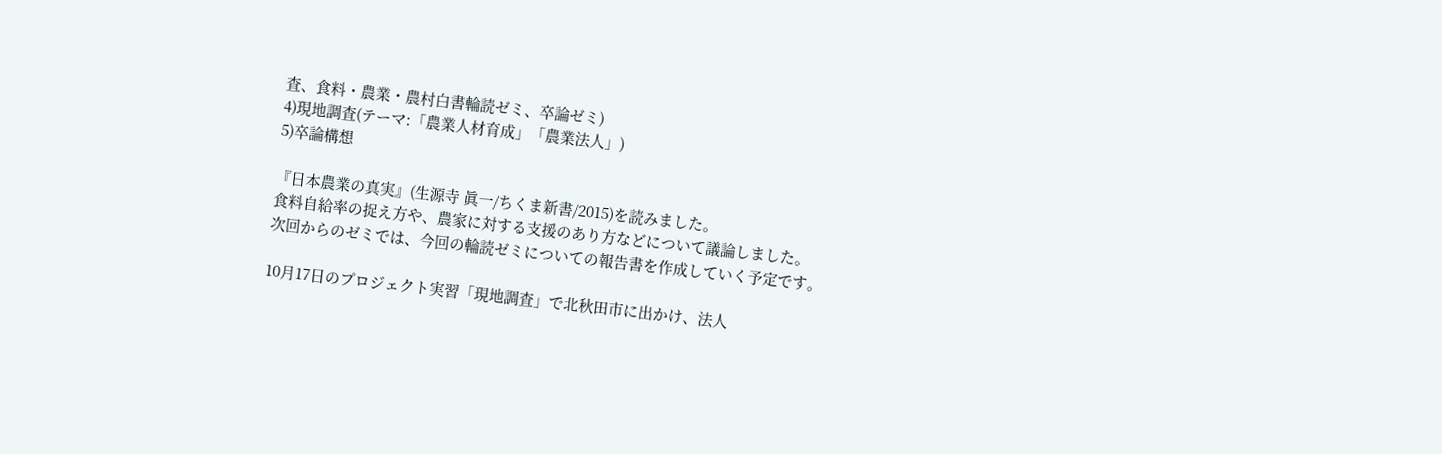査、食料・農業・農村白書輪読ゼミ、卒論ゼミ)
4)現地調査(テーマ:「農業人材育成」「農業法人」)
5)卒論構想

『日本農業の真実』(生源寺 眞一/ちくま新書/2015)を読みました。
食料自給率の捉え方や、農家に対する支援のあり方などについて議論しました。
次回からのゼミでは、今回の輪読ゼミについての報告書を作成していく予定です。

10月17日のプロジェクト実習「現地調査」で北秋田市に出かけ、法人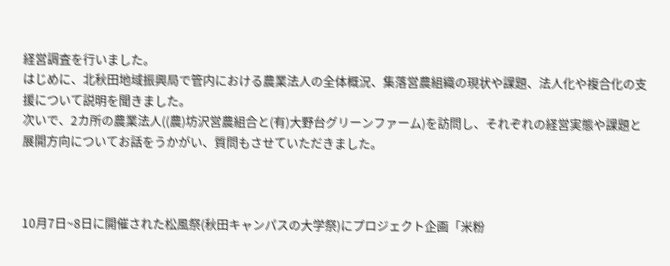経営調査を行いました。
はじめに、北秋田地域振興局で管内における農業法人の全体概況、集落営農組織の現状や課題、法人化や複合化の支援について説明を聞きました。
次いで、2カ所の農業法人((農)坊沢営農組合と(有)大野台グリーンファーム)を訪問し、それぞれの経営実態や課題と展開方向についてお話をうかがい、質問もさせていただきました。



10月7日~8日に開催された松風祭(秋田キャンパスの大学祭)にプロジェクト企画「米粉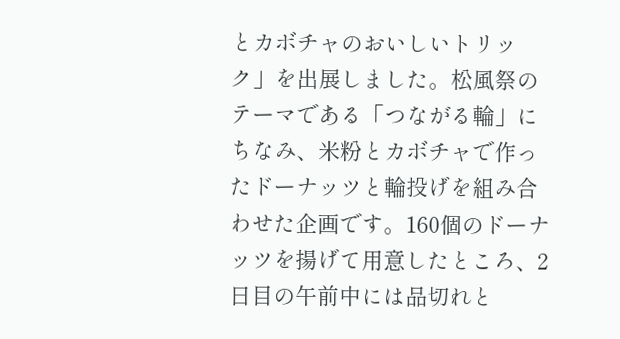とカボチャのおいしいトリック」を出展しました。松風祭のテーマである「つながる輪」にちなみ、米粉とカボチャで作ったドーナッツと輪投げを組み合わせた企画です。160個のドーナッツを揚げて用意したところ、2日目の午前中には品切れと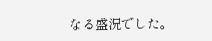なる盛況でした。